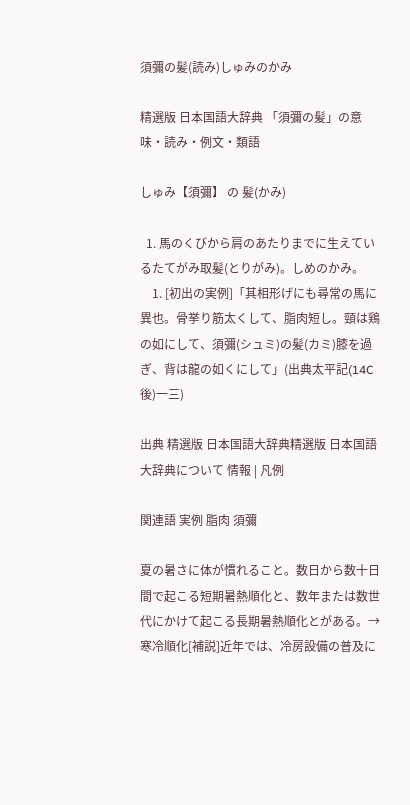須彌の髪(読み)しゅみのかみ

精選版 日本国語大辞典 「須彌の髪」の意味・読み・例文・類語

しゅみ【須彌】 の 髪(かみ)

  1. 馬のくびから肩のあたりまでに生えているたてがみ取髪(とりがみ)。しめのかみ。
    1. [初出の実例]「其相形げにも尋常の馬に異也。骨挙り筋太くして、脂肉短し。頸は鶏の如にして、須彌(シュミ)の髪(カミ)膝を過ぎ、背は龍の如くにして」(出典太平記(14C後)一三)

出典 精選版 日本国語大辞典精選版 日本国語大辞典について 情報 | 凡例

関連語 実例 脂肉 須彌

夏の暑さに体が慣れること。数日から数十日間で起こる短期暑熱順化と、数年または数世代にかけて起こる長期暑熱順化とがある。→寒冷順化[補説]近年では、冷房設備の普及に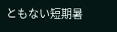ともない短期暑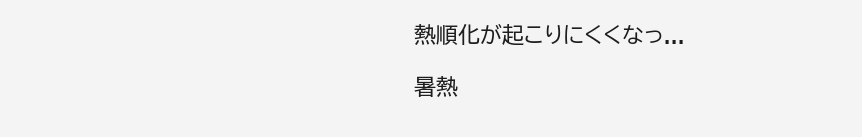熱順化が起こりにくくなっ...

暑熱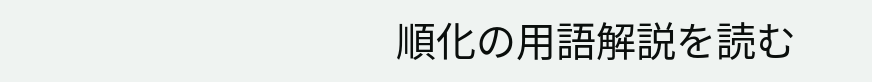順化の用語解説を読む